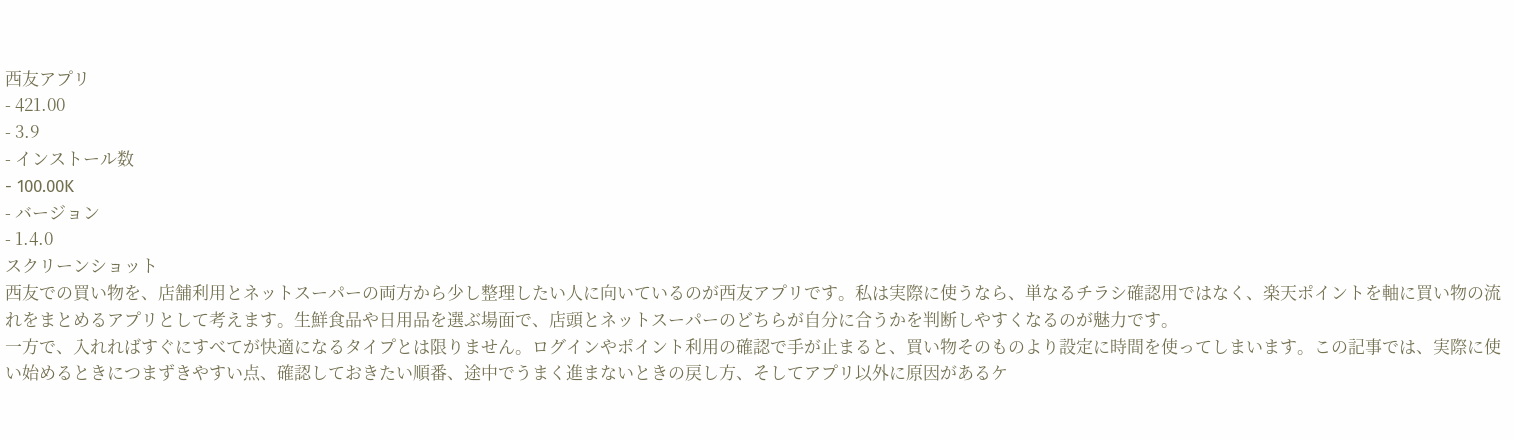西友アプリ
- 421.00
- 3.9
- インストール数
- 100.00K
- バージョン
- 1.4.0
スクリーンショット
西友での買い物を、店舗利用とネットスーパーの両方から少し整理したい人に向いているのが西友アプリです。私は実際に使うなら、単なるチラシ確認用ではなく、楽天ポイントを軸に買い物の流れをまとめるアプリとして考えます。生鮮食品や日用品を選ぶ場面で、店頭とネットスーパーのどちらが自分に合うかを判断しやすくなるのが魅力です。
一方で、入れればすぐにすべてが快適になるタイプとは限りません。ログインやポイント利用の確認で手が止まると、買い物そのものより設定に時間を使ってしまいます。この記事では、実際に使い始めるときにつまずきやすい点、確認しておきたい順番、途中でうまく進まないときの戻し方、そしてアプリ以外に原因があるケ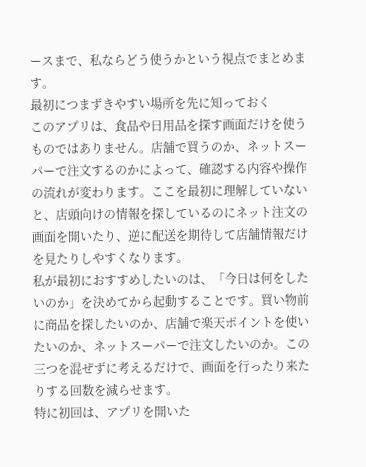ースまで、私ならどう使うかという視点でまとめます。
最初につまずきやすい場所を先に知っておく
このアプリは、食品や日用品を探す画面だけを使うものではありません。店舗で買うのか、ネットスーパーで注文するのかによって、確認する内容や操作の流れが変わります。ここを最初に理解していないと、店頭向けの情報を探しているのにネット注文の画面を開いたり、逆に配送を期待して店舗情報だけを見たりしやすくなります。
私が最初におすすめしたいのは、「今日は何をしたいのか」を決めてから起動することです。買い物前に商品を探したいのか、店舗で楽天ポイントを使いたいのか、ネットスーパーで注文したいのか。この三つを混ぜずに考えるだけで、画面を行ったり来たりする回数を減らせます。
特に初回は、アプリを開いた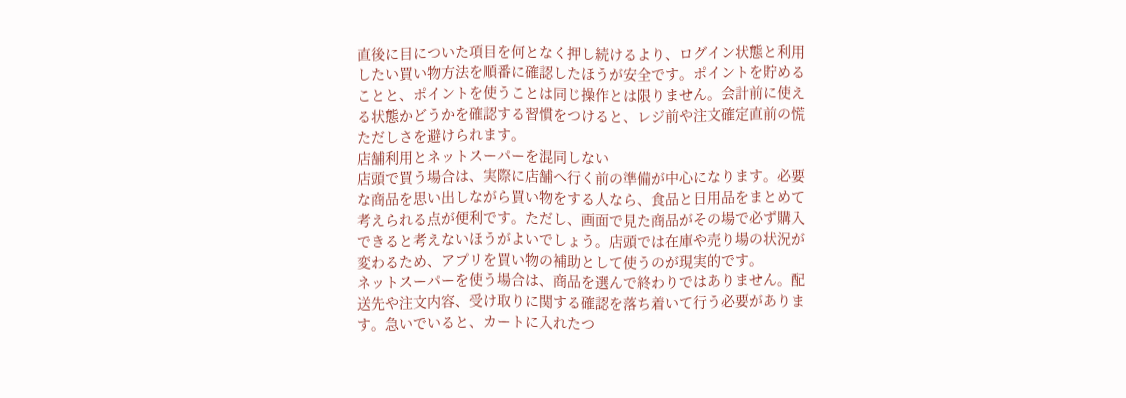直後に目についた項目を何となく押し続けるより、ログイン状態と利用したい買い物方法を順番に確認したほうが安全です。ポイントを貯めることと、ポイントを使うことは同じ操作とは限りません。会計前に使える状態かどうかを確認する習慣をつけると、レジ前や注文確定直前の慌ただしさを避けられます。
店舗利用とネットスーパーを混同しない
店頭で買う場合は、実際に店舗へ行く前の準備が中心になります。必要な商品を思い出しながら買い物をする人なら、食品と日用品をまとめて考えられる点が便利です。ただし、画面で見た商品がその場で必ず購入できると考えないほうがよいでしょう。店頭では在庫や売り場の状況が変わるため、アプリを買い物の補助として使うのが現実的です。
ネットスーパーを使う場合は、商品を選んで終わりではありません。配送先や注文内容、受け取りに関する確認を落ち着いて行う必要があります。急いでいると、カートに入れたつ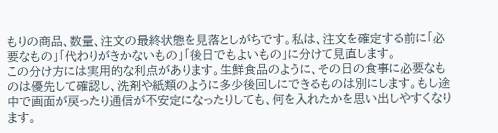もりの商品、数量、注文の最終状態を見落としがちです。私は、注文を確定する前に「必要なもの」「代わりがきかないもの」「後日でもよいもの」に分けて見直します。
この分け方には実用的な利点があります。生鮮食品のように、その日の食事に必要なものは優先して確認し、洗剤や紙類のように多少後回しにできるものは別にします。もし途中で画面が戻ったり通信が不安定になったりしても、何を入れたかを思い出しやすくなります。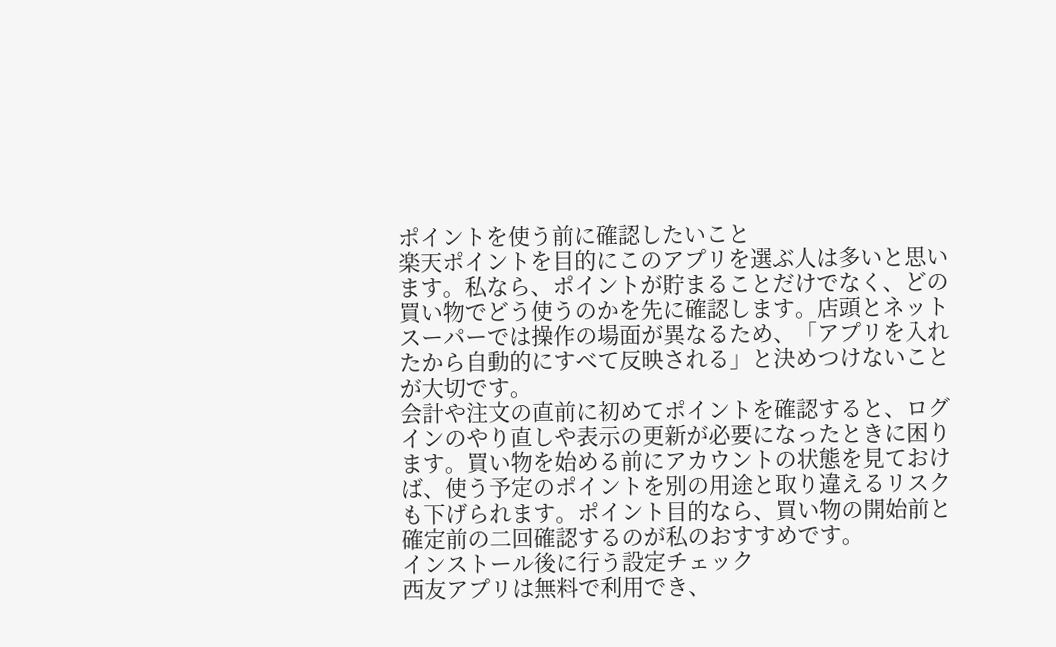ポイントを使う前に確認したいこと
楽天ポイントを目的にこのアプリを選ぶ人は多いと思います。私なら、ポイントが貯まることだけでなく、どの買い物でどう使うのかを先に確認します。店頭とネットスーパーでは操作の場面が異なるため、「アプリを入れたから自動的にすべて反映される」と決めつけないことが大切です。
会計や注文の直前に初めてポイントを確認すると、ログインのやり直しや表示の更新が必要になったときに困ります。買い物を始める前にアカウントの状態を見ておけば、使う予定のポイントを別の用途と取り違えるリスクも下げられます。ポイント目的なら、買い物の開始前と確定前の二回確認するのが私のおすすめです。
インストール後に行う設定チェック
西友アプリは無料で利用でき、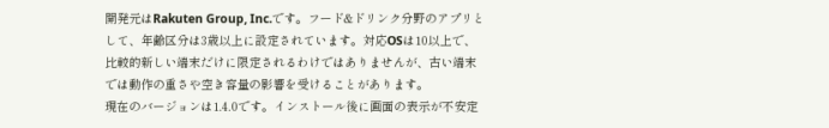開発元はRakuten Group, Inc.です。フード&ドリンク分野のアプリとして、年齢区分は3歳以上に設定されています。対応OSは10以上で、比較的新しい端末だけに限定されるわけではありませんが、古い端末では動作の重さや空き容量の影響を受けることがあります。
現在のバージョンは1.4.0です。インストール後に画面の表示が不安定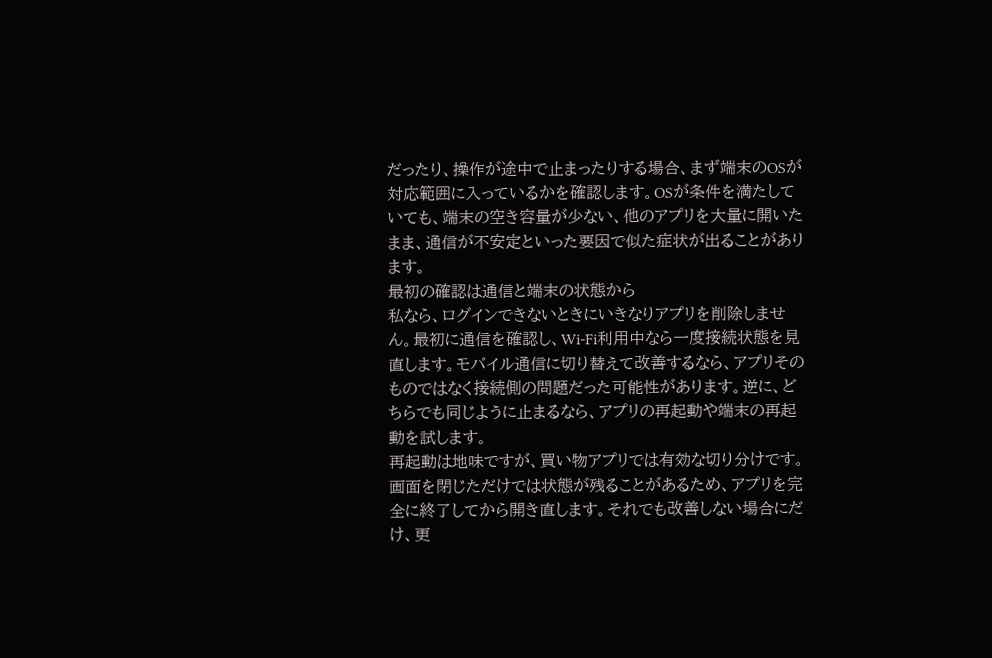だったり、操作が途中で止まったりする場合、まず端末のOSが対応範囲に入っているかを確認します。OSが条件を満たしていても、端末の空き容量が少ない、他のアプリを大量に開いたまま、通信が不安定といった要因で似た症状が出ることがあります。
最初の確認は通信と端末の状態から
私なら、ログインできないときにいきなりアプリを削除しません。最初に通信を確認し、Wi-Fi利用中なら一度接続状態を見直します。モバイル通信に切り替えて改善するなら、アプリそのものではなく接続側の問題だった可能性があります。逆に、どちらでも同じように止まるなら、アプリの再起動や端末の再起動を試します。
再起動は地味ですが、買い物アプリでは有効な切り分けです。画面を閉じただけでは状態が残ることがあるため、アプリを完全に終了してから開き直します。それでも改善しない場合にだけ、更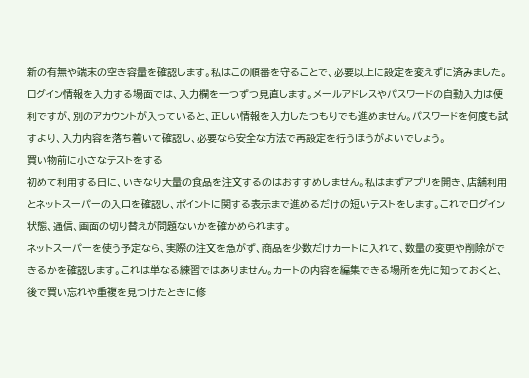新の有無や端末の空き容量を確認します。私はこの順番を守ることで、必要以上に設定を変えずに済みました。
ログイン情報を入力する場面では、入力欄を一つずつ見直します。メールアドレスやパスワードの自動入力は便利ですが、別のアカウントが入っていると、正しい情報を入力したつもりでも進めません。パスワードを何度も試すより、入力内容を落ち着いて確認し、必要なら安全な方法で再設定を行うほうがよいでしょう。
買い物前に小さなテストをする
初めて利用する日に、いきなり大量の食品を注文するのはおすすめしません。私はまずアプリを開き、店舗利用とネットスーパーの入口を確認し、ポイントに関する表示まで進めるだけの短いテストをします。これでログイン状態、通信、画面の切り替えが問題ないかを確かめられます。
ネットスーパーを使う予定なら、実際の注文を急がず、商品を少数だけカートに入れて、数量の変更や削除ができるかを確認します。これは単なる練習ではありません。カートの内容を編集できる場所を先に知っておくと、後で買い忘れや重複を見つけたときに修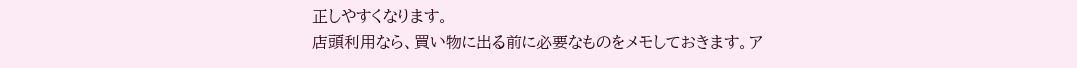正しやすくなります。
店頭利用なら、買い物に出る前に必要なものをメモしておきます。ア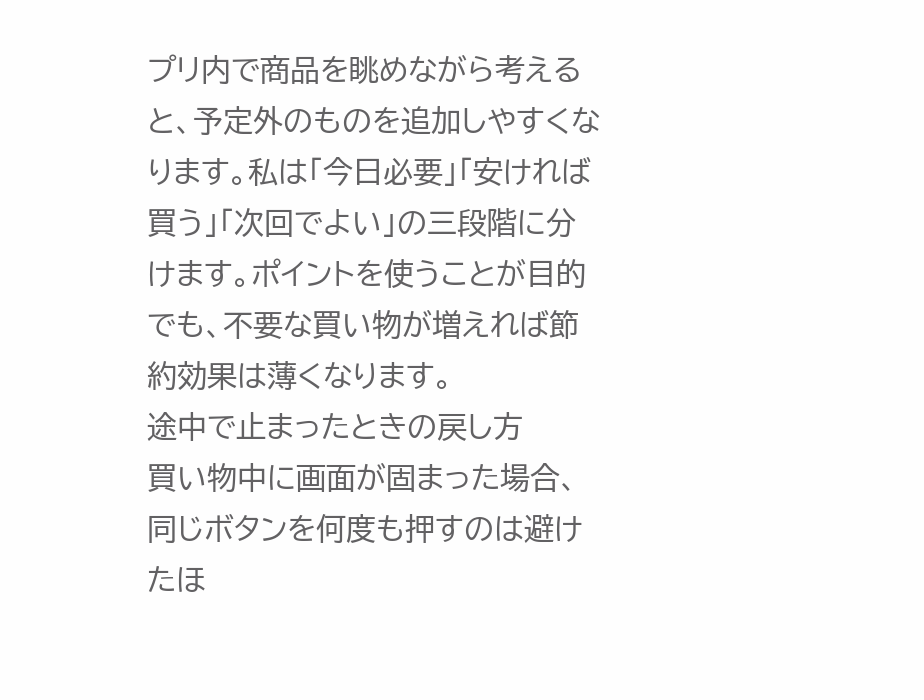プリ内で商品を眺めながら考えると、予定外のものを追加しやすくなります。私は「今日必要」「安ければ買う」「次回でよい」の三段階に分けます。ポイントを使うことが目的でも、不要な買い物が増えれば節約効果は薄くなります。
途中で止まったときの戻し方
買い物中に画面が固まった場合、同じボタンを何度も押すのは避けたほ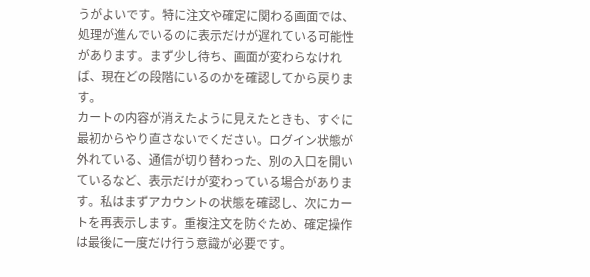うがよいです。特に注文や確定に関わる画面では、処理が進んでいるのに表示だけが遅れている可能性があります。まず少し待ち、画面が変わらなければ、現在どの段階にいるのかを確認してから戻ります。
カートの内容が消えたように見えたときも、すぐに最初からやり直さないでください。ログイン状態が外れている、通信が切り替わった、別の入口を開いているなど、表示だけが変わっている場合があります。私はまずアカウントの状態を確認し、次にカートを再表示します。重複注文を防ぐため、確定操作は最後に一度だけ行う意識が必要です。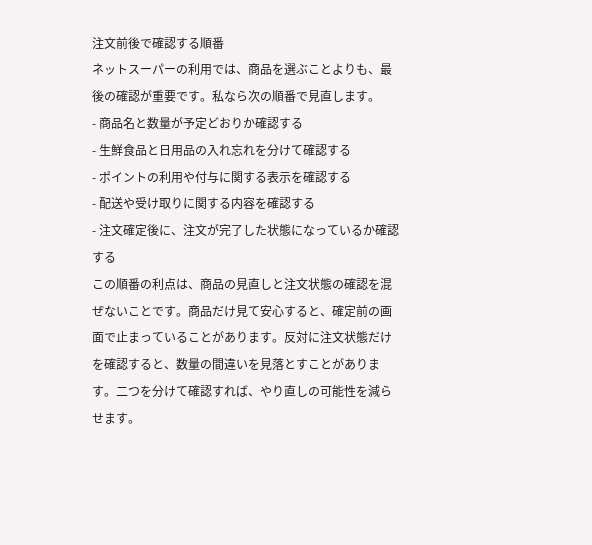注文前後で確認する順番
ネットスーパーの利用では、商品を選ぶことよりも、最後の確認が重要です。私なら次の順番で見直します。
- 商品名と数量が予定どおりか確認する
- 生鮮食品と日用品の入れ忘れを分けて確認する
- ポイントの利用や付与に関する表示を確認する
- 配送や受け取りに関する内容を確認する
- 注文確定後に、注文が完了した状態になっているか確認する
この順番の利点は、商品の見直しと注文状態の確認を混ぜないことです。商品だけ見て安心すると、確定前の画面で止まっていることがあります。反対に注文状態だけを確認すると、数量の間違いを見落とすことがあります。二つを分けて確認すれば、やり直しの可能性を減らせます。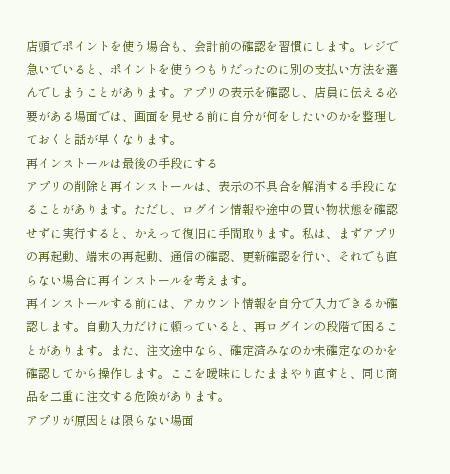店頭でポイントを使う場合も、会計前の確認を習慣にします。レジで急いでいると、ポイントを使うつもりだったのに別の支払い方法を選んでしまうことがあります。アプリの表示を確認し、店員に伝える必要がある場面では、画面を見せる前に自分が何をしたいのかを整理しておくと話が早くなります。
再インストールは最後の手段にする
アプリの削除と再インストールは、表示の不具合を解消する手段になることがあります。ただし、ログイン情報や途中の買い物状態を確認せずに実行すると、かえって復旧に手間取ります。私は、まずアプリの再起動、端末の再起動、通信の確認、更新確認を行い、それでも直らない場合に再インストールを考えます。
再インストールする前には、アカウント情報を自分で入力できるか確認します。自動入力だけに頼っていると、再ログインの段階で困ることがあります。また、注文途中なら、確定済みなのか未確定なのかを確認してから操作します。ここを曖昧にしたままやり直すと、同じ商品を二重に注文する危険があります。
アプリが原因とは限らない場面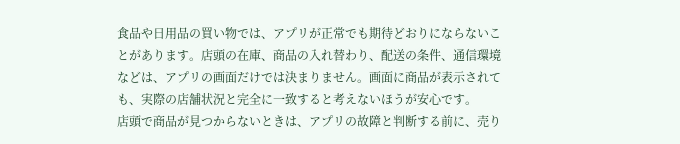食品や日用品の買い物では、アプリが正常でも期待どおりにならないことがあります。店頭の在庫、商品の入れ替わり、配送の条件、通信環境などは、アプリの画面だけでは決まりません。画面に商品が表示されても、実際の店舗状況と完全に一致すると考えないほうが安心です。
店頭で商品が見つからないときは、アプリの故障と判断する前に、売り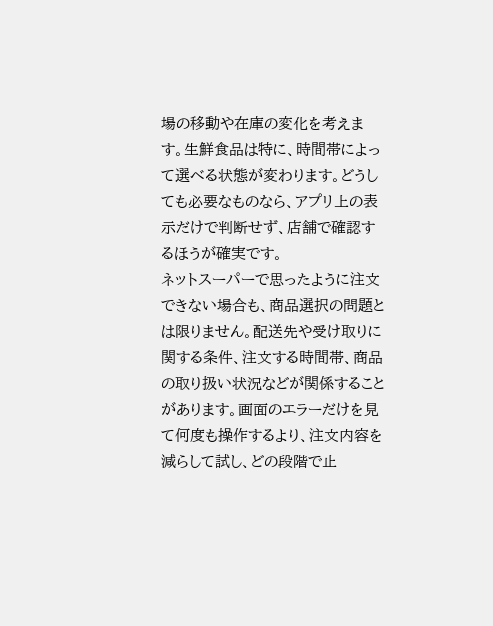場の移動や在庫の変化を考えます。生鮮食品は特に、時間帯によって選べる状態が変わります。どうしても必要なものなら、アプリ上の表示だけで判断せず、店舗で確認するほうが確実です。
ネットスーパーで思ったように注文できない場合も、商品選択の問題とは限りません。配送先や受け取りに関する条件、注文する時間帯、商品の取り扱い状況などが関係することがあります。画面のエラーだけを見て何度も操作するより、注文内容を減らして試し、どの段階で止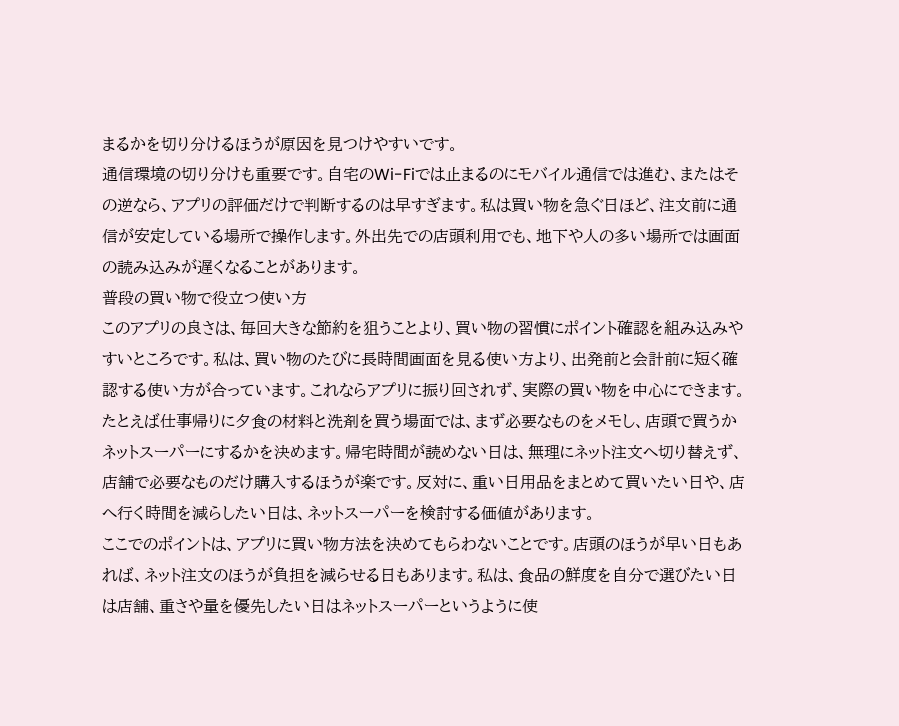まるかを切り分けるほうが原因を見つけやすいです。
通信環境の切り分けも重要です。自宅のWi-Fiでは止まるのにモバイル通信では進む、またはその逆なら、アプリの評価だけで判断するのは早すぎます。私は買い物を急ぐ日ほど、注文前に通信が安定している場所で操作します。外出先での店頭利用でも、地下や人の多い場所では画面の読み込みが遅くなることがあります。
普段の買い物で役立つ使い方
このアプリの良さは、毎回大きな節約を狙うことより、買い物の習慣にポイント確認を組み込みやすいところです。私は、買い物のたびに長時間画面を見る使い方より、出発前と会計前に短く確認する使い方が合っています。これならアプリに振り回されず、実際の買い物を中心にできます。
たとえば仕事帰りに夕食の材料と洗剤を買う場面では、まず必要なものをメモし、店頭で買うかネットスーパーにするかを決めます。帰宅時間が読めない日は、無理にネット注文へ切り替えず、店舗で必要なものだけ購入するほうが楽です。反対に、重い日用品をまとめて買いたい日や、店へ行く時間を減らしたい日は、ネットスーパーを検討する価値があります。
ここでのポイントは、アプリに買い物方法を決めてもらわないことです。店頭のほうが早い日もあれば、ネット注文のほうが負担を減らせる日もあります。私は、食品の鮮度を自分で選びたい日は店舗、重さや量を優先したい日はネットスーパーというように使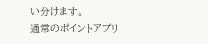い分けます。
通常のポイントアプリ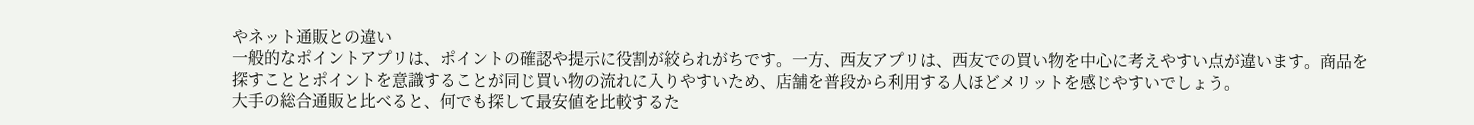やネット通販との違い
一般的なポイントアプリは、ポイントの確認や提示に役割が絞られがちです。一方、西友アプリは、西友での買い物を中心に考えやすい点が違います。商品を探すこととポイントを意識することが同じ買い物の流れに入りやすいため、店舗を普段から利用する人ほどメリットを感じやすいでしょう。
大手の総合通販と比べると、何でも探して最安値を比較するた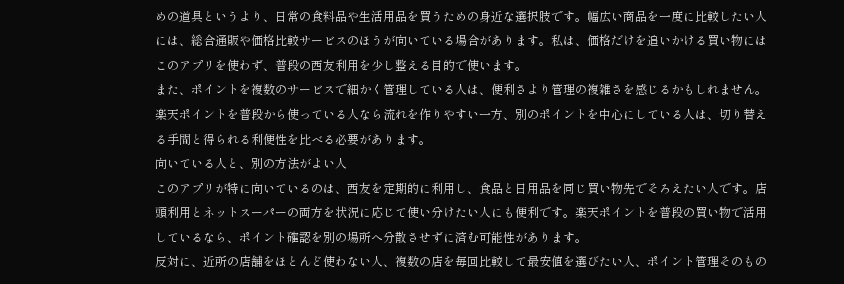めの道具というより、日常の食料品や生活用品を買うための身近な選択肢です。幅広い商品を一度に比較したい人には、総合通販や価格比較サービスのほうが向いている場合があります。私は、価格だけを追いかける買い物にはこのアプリを使わず、普段の西友利用を少し整える目的で使います。
また、ポイントを複数のサービスで細かく管理している人は、便利さより管理の複雑さを感じるかもしれません。楽天ポイントを普段から使っている人なら流れを作りやすい一方、別のポイントを中心にしている人は、切り替える手間と得られる利便性を比べる必要があります。
向いている人と、別の方法がよい人
このアプリが特に向いているのは、西友を定期的に利用し、食品と日用品を同じ買い物先でそろえたい人です。店頭利用とネットスーパーの両方を状況に応じて使い分けたい人にも便利です。楽天ポイントを普段の買い物で活用しているなら、ポイント確認を別の場所へ分散させずに済む可能性があります。
反対に、近所の店舗をほとんど使わない人、複数の店を毎回比較して最安値を選びたい人、ポイント管理そのもの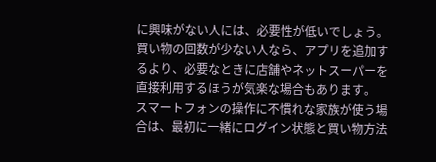に興味がない人には、必要性が低いでしょう。買い物の回数が少ない人なら、アプリを追加するより、必要なときに店舗やネットスーパーを直接利用するほうが気楽な場合もあります。
スマートフォンの操作に不慣れな家族が使う場合は、最初に一緒にログイン状態と買い物方法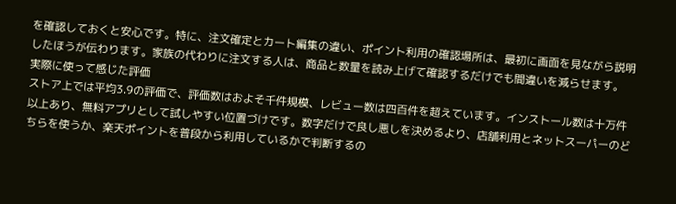を確認しておくと安心です。特に、注文確定とカート編集の違い、ポイント利用の確認場所は、最初に画面を見ながら説明したほうが伝わります。家族の代わりに注文する人は、商品と数量を読み上げて確認するだけでも間違いを減らせます。
実際に使って感じた評価
ストア上では平均3.9の評価で、評価数はおよそ千件規模、レビュー数は四百件を超えています。インストール数は十万件以上あり、無料アプリとして試しやすい位置づけです。数字だけで良し悪しを決めるより、店舗利用とネットスーパーのどちらを使うか、楽天ポイントを普段から利用しているかで判断するの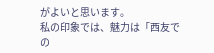がよいと思います。
私の印象では、魅力は「西友での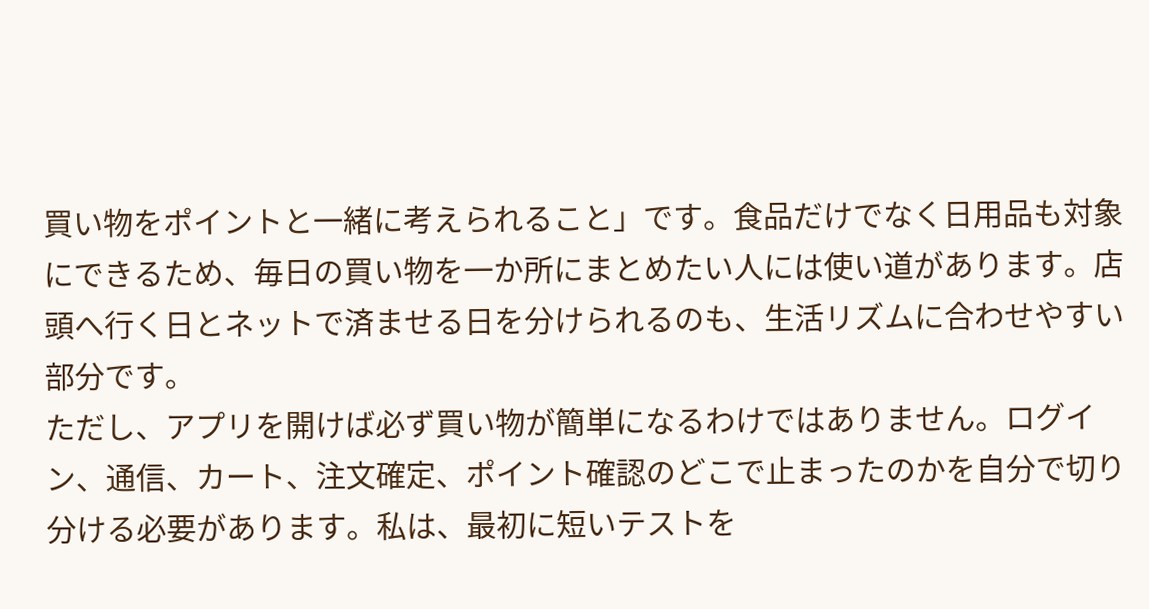買い物をポイントと一緒に考えられること」です。食品だけでなく日用品も対象にできるため、毎日の買い物を一か所にまとめたい人には使い道があります。店頭へ行く日とネットで済ませる日を分けられるのも、生活リズムに合わせやすい部分です。
ただし、アプリを開けば必ず買い物が簡単になるわけではありません。ログイン、通信、カート、注文確定、ポイント確認のどこで止まったのかを自分で切り分ける必要があります。私は、最初に短いテストを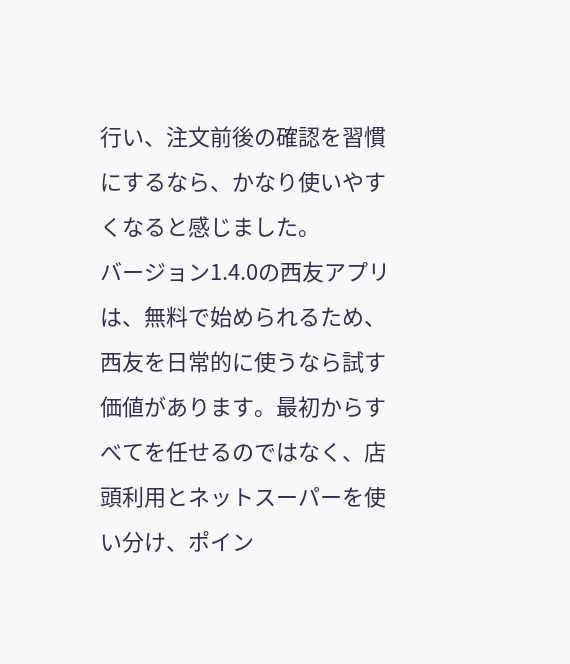行い、注文前後の確認を習慣にするなら、かなり使いやすくなると感じました。
バージョン1.4.0の西友アプリは、無料で始められるため、西友を日常的に使うなら試す価値があります。最初からすべてを任せるのではなく、店頭利用とネットスーパーを使い分け、ポイン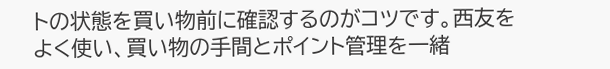トの状態を買い物前に確認するのがコツです。西友をよく使い、買い物の手間とポイント管理を一緒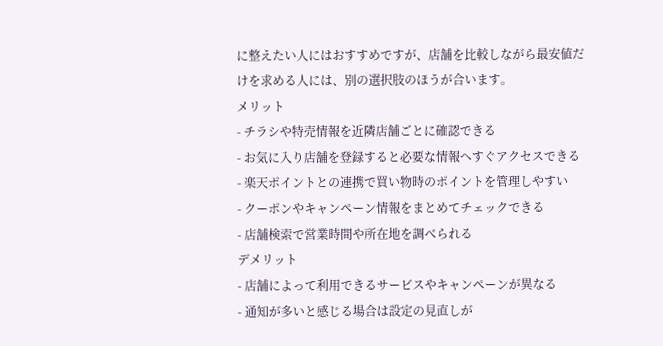に整えたい人にはおすすめですが、店舗を比較しながら最安値だけを求める人には、別の選択肢のほうが合います。
メリット
- チラシや特売情報を近隣店舗ごとに確認できる
- お気に入り店舗を登録すると必要な情報へすぐアクセスできる
- 楽天ポイントとの連携で買い物時のポイントを管理しやすい
- クーポンやキャンペーン情報をまとめてチェックできる
- 店舗検索で営業時間や所在地を調べられる
デメリット
- 店舗によって利用できるサービスやキャンペーンが異なる
- 通知が多いと感じる場合は設定の見直しが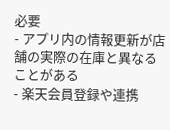必要
- アプリ内の情報更新が店舗の実際の在庫と異なることがある
- 楽天会員登録や連携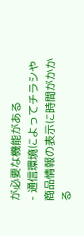が必要な機能がある
- 通信環境によってチラシや商品情報の表示に時間がかかる